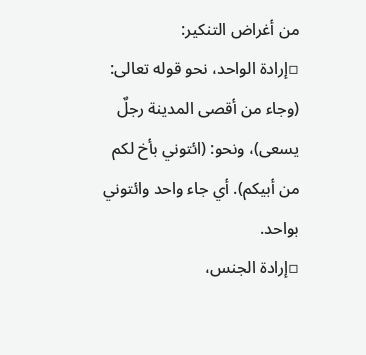من أغراض التنكير:
▫إرادة الواحد، نحو قوله تعالى: (وجاء من أقصى المدينة رجلٌ يسعى)، ونحو: (ائتوني بأخ لكم من أبيكم). أي جاء واحد وائتوني بواحد.
▫إرادة الجنس،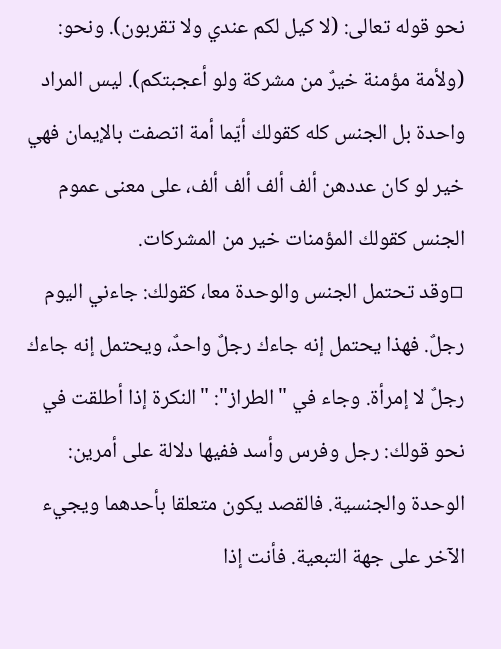نحو قوله تعالى: (لا كيل لكم عندي ولا تقربون). ونحو: (ولأمة مؤمنة خيرٌ من مشركة ولو أعجبتكم). ليس المراد واحدة بل الجنس كله كقولك أيّما أمة اتصفت بالإيمان فهي خير لو كان عددهن ألف ألف ألف ألف، على معنى عموم الجنس كقولك المؤمنات خير من المشركات.
▫وقد تحتمل الجنس والوحدة معا، كقولك: جاءني اليوم رجلٌ. فهذا يحتمل إنه جاءك رجلٌ واحدٌ، ويحتمل إنه جاءك رجلٌ لا إمرأة. وجاء في "الطراز": "النكرة إذا أطلقت في نحو قولك: رجل وفرس وأسد ففيها دلالة على أمرين: الوحدة والجنسية. فالقصد يكون متعلقا بأحدهما ويجيء الآخر على جهة التبعية. فأنت إذا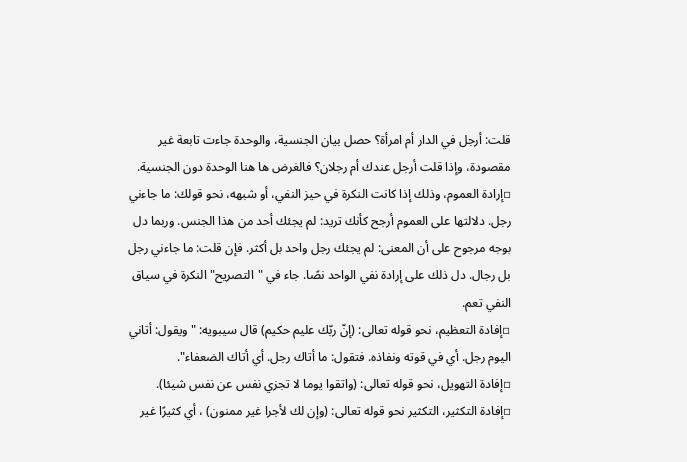قلت: أرجل في الدار أم امرأة؟ حصل بيان الجنسية، والوحدة جاءت تابعة غير مقصودة، وإذا قلت أرجل عندك أم رجلان؟ فالغرض ها هنا الوحدة دون الجنسية.
▫إرادة العموم، وذلك إذا كانت النكرة في حيز النفي، أو شبهه، نحو قولك: ما جاءني رجل. دلالتها على العموم أرجح كأنك تريد: لم يجئك أحد من هذا الجنس. وربما دل بوجه مرجوح على أن المعنى: لم يجئك رجل واحد بل أكثر. فإن قلت: ما جاءني رجل بل رجال. دل ذلك على إرادة نفي الواحد نصًا. جاء في "التصريح" النكرة في سياق النفي تعم.
▫إفادة التعظيم، نحو قوله تعالى: (إنّ ربّك عليم حكيم) قال سيبويه: "ويقول: أتاني اليوم رجل. أي في قوته ونفاذه. فتقول: ما أتاك رجل. أي أتاك الضعفاء".
▫إفادة التهويل، نحو قوله تعالى: (واتقوا يوما لا تجزي نفس عن نفس شيئا).
▫إفادة التكثير، التكثير نحو قوله تعالى: (وإن لك لأجرا غير ممنون) ، أي كثيرًا غير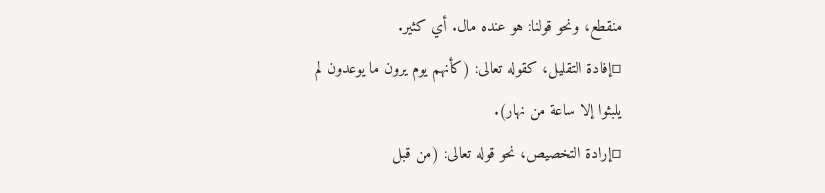منقطع، ونحو قولنا: هو عنده مال. أي كثير.
▫إفادة التقليل، كقوله تعالى: (كأنهم يوم يرون ما يوعدون لم يلبثوا إلا ساعة من نهار).
▫إرادة التخصيص، نحو قوله تعالى: (من قبل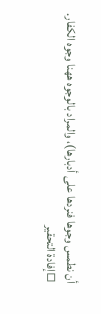أن نطمس وجوها فنردها على أدبارها)، والمراد بالوجوه ههنا وجوه الكفار.
▫إفادة التحقير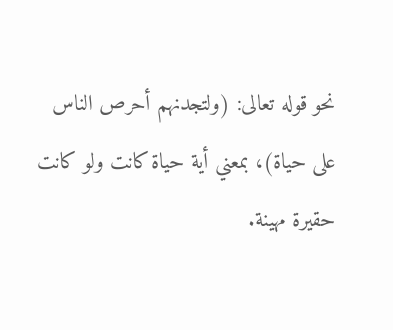نحو قوله تعالى: (ولتجدنهم أحرص الناس على حياة)، بمعني أية حياة كانت ولو كانت حقيرة مهينة.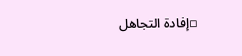▫إفادة التجاهل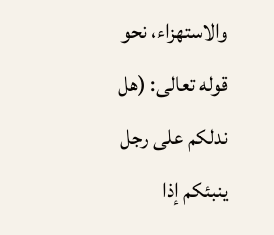والاستهزاء، نحو قوله تعالى: (هل ندلكم على رجل ينبئكم إذا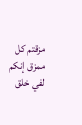مزقتم كل ممزق إنكم لفي خلق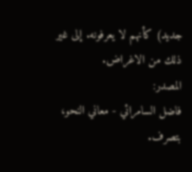جديد) كأنهم لا يعرفونه. إلى غير ذلك من الاغراض.
المصدر:
فاضل السامرائي - معاني النحو، بتصرف.